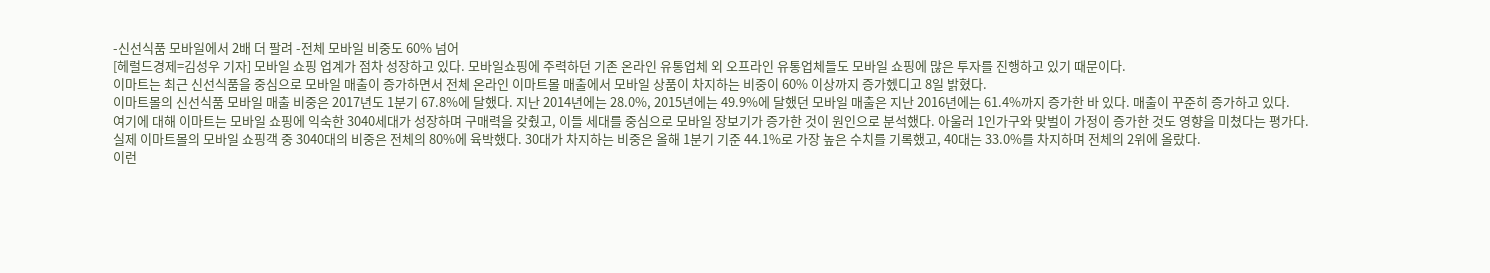-신선식품 모바일에서 2배 더 팔려 -전체 모바일 비중도 60% 넘어
[헤럴드경제=김성우 기자] 모바일 쇼핑 업계가 점차 성장하고 있다. 모바일쇼핑에 주력하던 기존 온라인 유통업체 외 오프라인 유통업체들도 모바일 쇼핑에 많은 투자를 진행하고 있기 때문이다.
이마트는 최근 신선식품을 중심으로 모바일 매출이 증가하면서 전체 온라인 이마트몰 매출에서 모바일 상품이 차지하는 비중이 60% 이상까지 증가헸디고 8일 밝혔다.
이마트몰의 신선식품 모바일 매출 비중은 2017년도 1분기 67.8%에 달했다. 지난 2014년에는 28.0%, 2015년에는 49.9%에 달했던 모바일 매출은 지난 2016년에는 61.4%까지 증가한 바 있다. 매출이 꾸준히 증가하고 있다.
여기에 대해 이마트는 모바일 쇼핑에 익숙한 3040세대가 성장하며 구매력을 갖췄고, 이들 세대를 중심으로 모바일 장보기가 증가한 것이 원인으로 분석했다. 아울러 1인가구와 맞벌이 가정이 증가한 것도 영향을 미쳤다는 평가다.
실제 이마트몰의 모바일 쇼핑객 중 3040대의 비중은 전체의 80%에 육박했다. 30대가 차지하는 비중은 올해 1분기 기준 44.1%로 가장 높은 수치를 기록했고, 40대는 33.0%를 차지하며 전체의 2위에 올랐다.
이런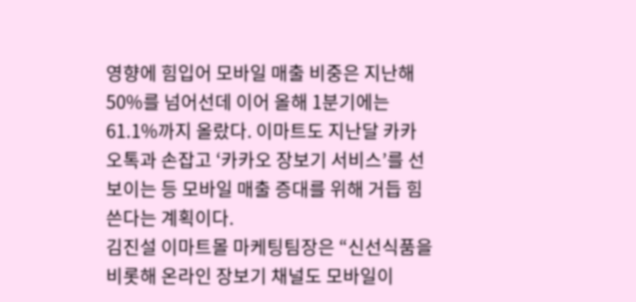영향에 힘입어 모바일 매출 비중은 지난해 50%를 넘어선데 이어 올해 1분기에는 61.1%까지 올랐다. 이마트도 지난달 카카오톡과 손잡고 ‘카카오 장보기 서비스’를 선보이는 등 모바일 매출 증대를 위해 거듭 힘쓴다는 계획이다.
김진설 이마트몰 마케팅팀장은 “신선식품을 비롯해 온라인 장보기 채널도 모바일이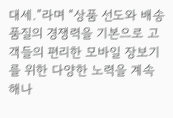대세.”라며 “상품 선도와 배송 품질의 경쟁력을 기본으로 고객들의 편리한 모바일 장보기를 위한 다양한 노력을 계속해나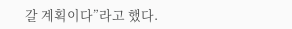갈 계획이다”라고 했다.